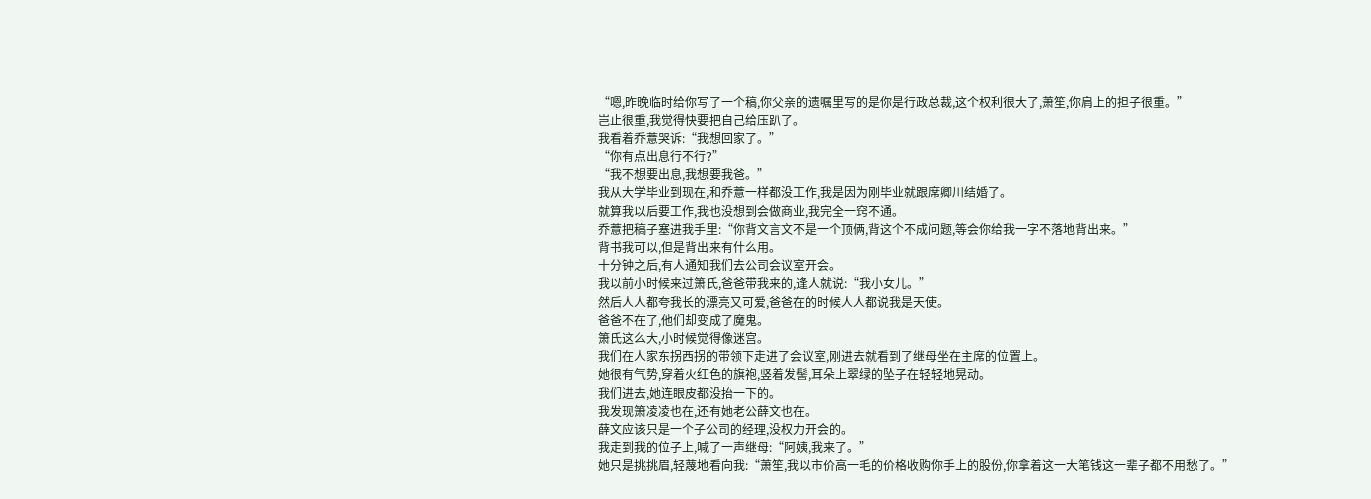“嗯,昨晚临时给你写了一个稿,你父亲的遗嘱里写的是你是行政总裁,这个权利很大了,萧笙,你肩上的担子很重。”
岂止很重,我觉得快要把自己给压趴了。
我看着乔薏哭诉:“我想回家了。”
“你有点出息行不行?”
“我不想要出息,我想要我爸。”
我从大学毕业到现在,和乔薏一样都没工作,我是因为刚毕业就跟席卿川结婚了。
就算我以后要工作,我也没想到会做商业,我完全一窍不通。
乔薏把稿子塞进我手里:“你背文言文不是一个顶俩,背这个不成问题,等会你给我一字不落地背出来。”
背书我可以,但是背出来有什么用。
十分钟之后,有人通知我们去公司会议室开会。
我以前小时候来过箫氏,爸爸带我来的,逢人就说:“我小女儿。”
然后人人都夸我长的漂亮又可爱,爸爸在的时候人人都说我是天使。
爸爸不在了,他们却变成了魔鬼。
箫氏这么大,小时候觉得像迷宫。
我们在人家东拐西拐的带领下走进了会议室,刚进去就看到了继母坐在主席的位置上。
她很有气势,穿着火红色的旗袍,竖着发髻,耳朵上翠绿的坠子在轻轻地晃动。
我们进去,她连眼皮都没抬一下的。
我发现箫凌凌也在,还有她老公薛文也在。
薛文应该只是一个子公司的经理,没权力开会的。
我走到我的位子上,喊了一声继母:“阿姨,我来了。”
她只是挑挑眉,轻蔑地看向我:“萧笙,我以市价高一毛的价格收购你手上的股份,你拿着这一大笔钱这一辈子都不用愁了。”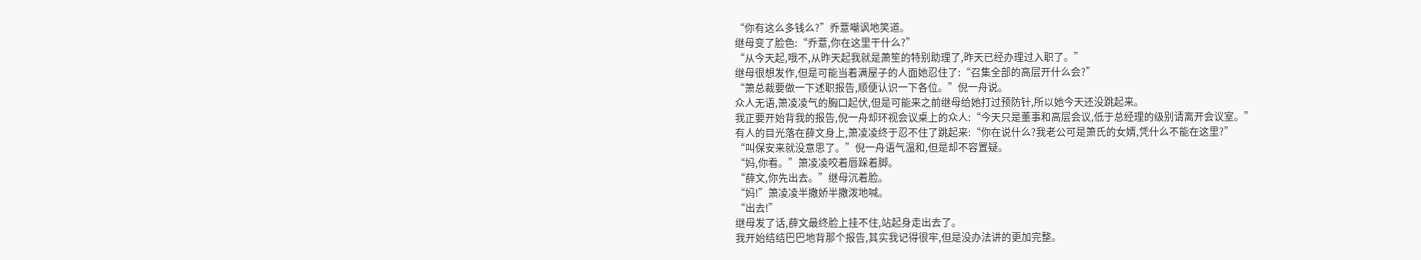“你有这么多钱么?”乔薏嘲讽地笑道。
继母变了脸色:“乔薏,你在这里干什么?”
“从今天起,哦不,从昨天起我就是萧笙的特别助理了,昨天已经办理过入职了。”
继母很想发作,但是可能当着满屋子的人面她忍住了:“召集全部的高层开什么会?”
“箫总裁要做一下述职报告,顺便认识一下各位。”倪一舟说。
众人无语,箫凌凌气的胸口起伏,但是可能来之前继母给她打过预防针,所以她今天还没跳起来。
我正要开始背我的报告,倪一舟却环视会议桌上的众人:“今天只是董事和高层会议,低于总经理的级别请离开会议室。”
有人的目光落在薛文身上,箫凌凌终于忍不住了跳起来:“你在说什么?我老公可是箫氏的女婿,凭什么不能在这里?”
“叫保安来就没意思了。”倪一舟语气温和,但是却不容置疑。
“妈,你看。”箫凌凌咬着唇跺着脚。
“薛文,你先出去。”继母沉着脸。
“妈!”箫凌凌半撒娇半撒泼地喊。
“出去!”
继母发了话,薛文最终脸上挂不住,站起身走出去了。
我开始结结巴巴地背那个报告,其实我记得很牢,但是没办法讲的更加完整。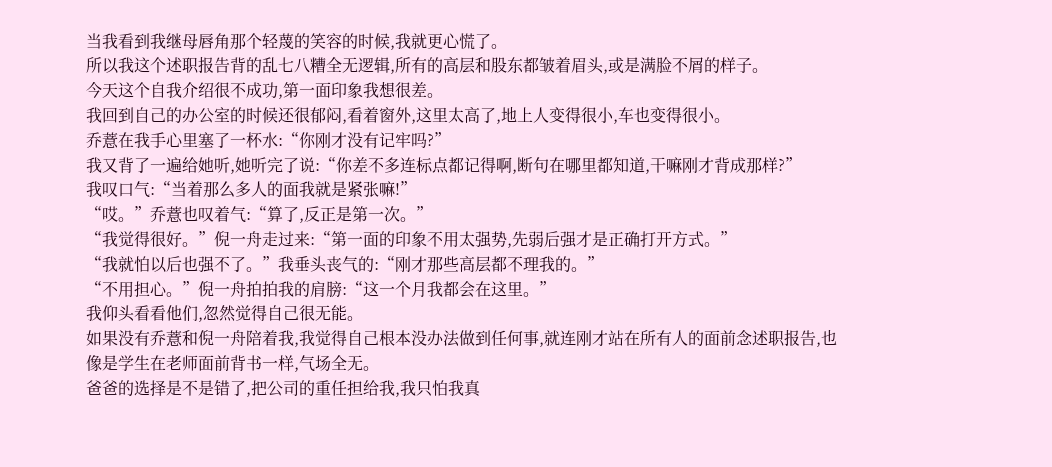当我看到我继母唇角那个轻蔑的笑容的时候,我就更心慌了。
所以我这个述职报告背的乱七八糟全无逻辑,所有的高层和股东都皱着眉头,或是满脸不屑的样子。
今天这个自我介绍很不成功,第一面印象我想很差。
我回到自己的办公室的时候还很郁闷,看着窗外,这里太高了,地上人变得很小,车也变得很小。
乔薏在我手心里塞了一杯水:“你刚才没有记牢吗?”
我又背了一遍给她听,她听完了说:“你差不多连标点都记得啊,断句在哪里都知道,干嘛刚才背成那样?”
我叹口气:“当着那么多人的面我就是紧张嘛!”
“哎。”乔薏也叹着气:“算了,反正是第一次。”
“我觉得很好。”倪一舟走过来:“第一面的印象不用太强势,先弱后强才是正确打开方式。”
“我就怕以后也强不了。”我垂头丧气的:“刚才那些高层都不理我的。”
“不用担心。”倪一舟拍拍我的肩膀:“这一个月我都会在这里。”
我仰头看看他们,忽然觉得自己很无能。
如果没有乔薏和倪一舟陪着我,我觉得自己根本没办法做到任何事,就连刚才站在所有人的面前念述职报告,也像是学生在老师面前背书一样,气场全无。
爸爸的选择是不是错了,把公司的重任担给我,我只怕我真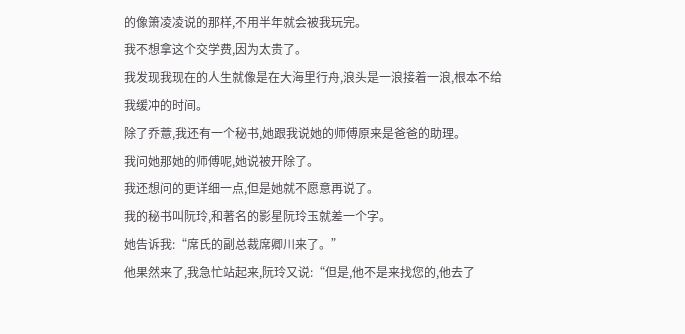的像箫凌凌说的那样,不用半年就会被我玩完。
我不想拿这个交学费,因为太贵了。
我发现我现在的人生就像是在大海里行舟,浪头是一浪接着一浪,根本不给我缓冲的时间。
除了乔薏,我还有一个秘书,她跟我说她的师傅原来是爸爸的助理。
我问她那她的师傅呢,她说被开除了。
我还想问的更详细一点,但是她就不愿意再说了。
我的秘书叫阮玲,和著名的影星阮玲玉就差一个字。
她告诉我:“席氏的副总裁席卿川来了。”
他果然来了,我急忙站起来,阮玲又说:“但是,他不是来找您的,他去了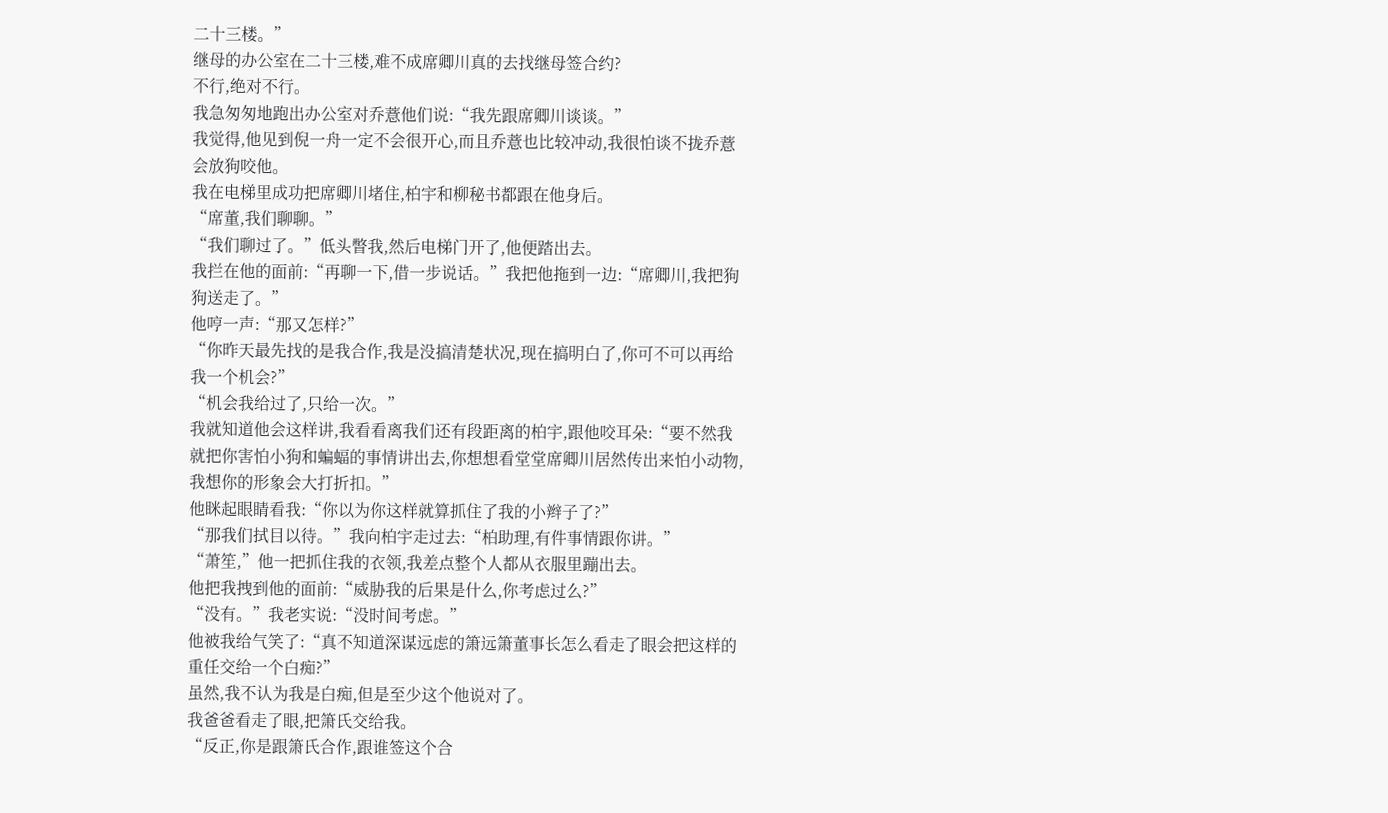二十三楼。”
继母的办公室在二十三楼,难不成席卿川真的去找继母签合约?
不行,绝对不行。
我急匆匆地跑出办公室对乔薏他们说:“我先跟席卿川谈谈。”
我觉得,他见到倪一舟一定不会很开心,而且乔薏也比较冲动,我很怕谈不拢乔薏会放狗咬他。
我在电梯里成功把席卿川堵住,柏宇和柳秘书都跟在他身后。
“席董,我们聊聊。”
“我们聊过了。”低头瞥我,然后电梯门开了,他便踏出去。
我拦在他的面前:“再聊一下,借一步说话。”我把他拖到一边:“席卿川,我把狗狗送走了。”
他哼一声:“那又怎样?”
“你昨天最先找的是我合作,我是没搞清楚状况,现在搞明白了,你可不可以再给我一个机会?”
“机会我给过了,只给一次。”
我就知道他会这样讲,我看看离我们还有段距离的柏宇,跟他咬耳朵:“要不然我就把你害怕小狗和蝙蝠的事情讲出去,你想想看堂堂席卿川居然传出来怕小动物,我想你的形象会大打折扣。”
他眯起眼睛看我:“你以为你这样就算抓住了我的小辫子了?”
“那我们拭目以待。”我向柏宇走过去:“柏助理,有件事情跟你讲。”
“萧笙,”他一把抓住我的衣领,我差点整个人都从衣服里蹦出去。
他把我拽到他的面前:“威胁我的后果是什么,你考虑过么?”
“没有。”我老实说:“没时间考虑。”
他被我给气笑了:“真不知道深谋远虑的箫远箫董事长怎么看走了眼会把这样的重任交给一个白痴?”
虽然,我不认为我是白痴,但是至少这个他说对了。
我爸爸看走了眼,把箫氏交给我。
“反正,你是跟箫氏合作,跟谁签这个合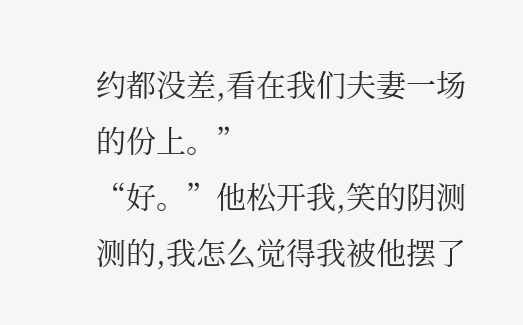约都没差,看在我们夫妻一场的份上。”
“好。”他松开我,笑的阴测测的,我怎么觉得我被他摆了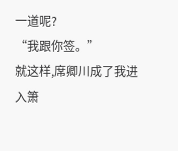一道呢?
“我跟你签。”
就这样,席卿川成了我进入箫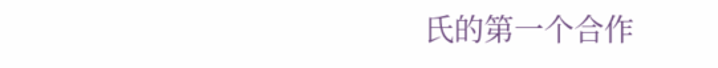氏的第一个合作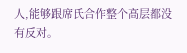人,能够跟席氏合作整个高层都没有反对。